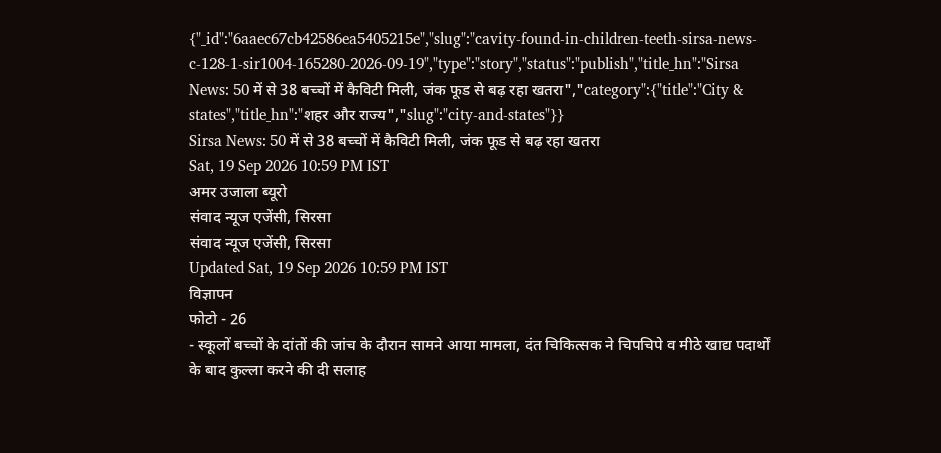{"_id":"6aaec67cb42586ea5405215e","slug":"cavity-found-in-children-teeth-sirsa-news-c-128-1-sir1004-165280-2026-09-19","type":"story","status":"publish","title_hn":"Sirsa News: 50 में से 38 बच्चों में कैविटी मिली, जंक फूड से बढ़ रहा खतरा","category":{"title":"City & states","title_hn":"शहर और राज्य","slug":"city-and-states"}}
Sirsa News: 50 में से 38 बच्चों में कैविटी मिली, जंक फूड से बढ़ रहा खतरा
Sat, 19 Sep 2026 10:59 PM IST
अमर उजाला ब्यूरो
संवाद न्यूज एजेंसी, सिरसा
संवाद न्यूज एजेंसी, सिरसा
Updated Sat, 19 Sep 2026 10:59 PM IST
विज्ञापन
फोटो - 26
- स्कूलों बच्चों के दांतों की जांच के दौरान सामने आया मामला, दंत चिकित्सक ने चिपचिपे व मीठे खाद्य पदार्थों के बाद कुल्ला करने की दी सलाह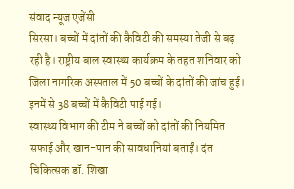संवाद न्यूज एजेंसी
सिरसा। बच्चों में दांतों की कैविटी की समस्या तेजी से बढ़ रही है। राष्ट्रीय बाल स्वास्थ्य कार्यक्रम के तहत शनिवार को जिला नागरिक अस्पताल में 50 बच्चों के दांतों की जांच हुई। इनमें से 38 बच्चों में कैविटी पाई गई।
स्वास्थ्य विभाग की टीम ने बच्चों को दांतों की नियमित सफाई और खान-पान की सावधानियां बताईं। दंत चिकित्सक डॉ. शिखा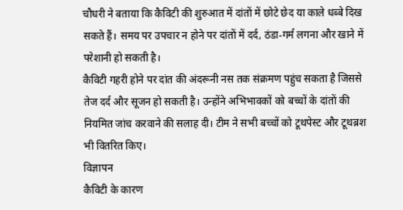चौधरी ने बताया कि कैविटी की शुरुआत में दांतों में छोटे छेद या काले धब्बे दिख सकते हैं। समय पर उपचार न होने पर दांतों में दर्द, ठंडा-गर्म लगना और खाने में परेशानी हो सकती है।
कैविटी गहरी होने पर दांत की अंदरूनी नस तक संक्रमण पहुंच सकता है जिससे तेज दर्द और सूजन हो सकती है। उन्होंने अभिभावकों को बच्चों के दांतों की नियमित जांच करवाने की सलाह दी। टीम ने सभी बच्चों को टूथपेस्ट और टूथब्रश भी वितरित किए।
विज्ञापन
कैविटी के कारण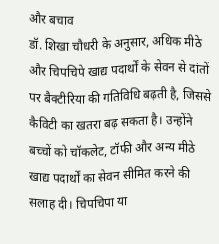और बचाव
डॉ. शिखा चौधरी के अनुसार, अधिक मीठे और चिपचिपे खाद्य पदार्थों के सेवन से दांतों पर बैक्टीरिया की गतिविधि बढ़ती है, जिससे कैविटी का खतरा बढ़ सकता है। उन्होंने बच्चों को चॉकलेट, टॉफी और अन्य मीठे खाद्य पदार्थों का सेवन सीमित करने की सलाह दी। चिपचिपा या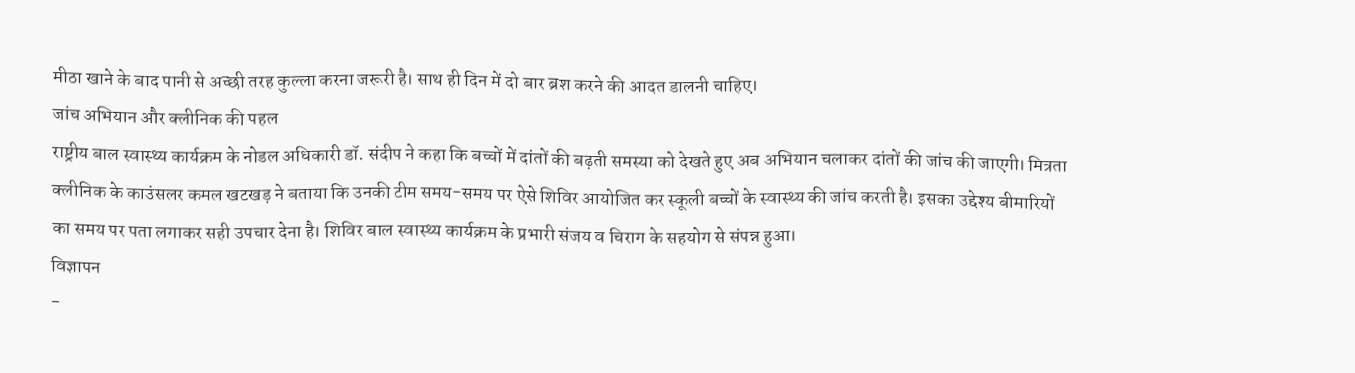मीठा खाने के बाद पानी से अच्छी तरह कुल्ला करना जरूरी है। साथ ही दिन में दो बार ब्रश करने की आदत डालनी चाहिए।
जांच अभियान और क्लीनिक की पहल
राष्ट्रीय बाल स्वास्थ्य कार्यक्रम के नोडल अधिकारी डॉ. संदीप ने कहा कि बच्चों में दांतों की बढ़ती समस्या को देखते हुए अब अभियान चलाकर दांतों की जांच की जाएगी। मित्रता क्लीनिक के काउंसलर कमल खटखड़ ने बताया कि उनकी टीम समय-समय पर ऐसे शिविर आयोजित कर स्कूली बच्चों के स्वास्थ्य की जांच करती है। इसका उद्देश्य बीमारियों का समय पर पता लगाकर सही उपचार देना है। शिविर बाल स्वास्थ्य कार्यक्रम के प्रभारी संजय व चिराग के सहयोग से संपन्न हुआ।
विज्ञापन
-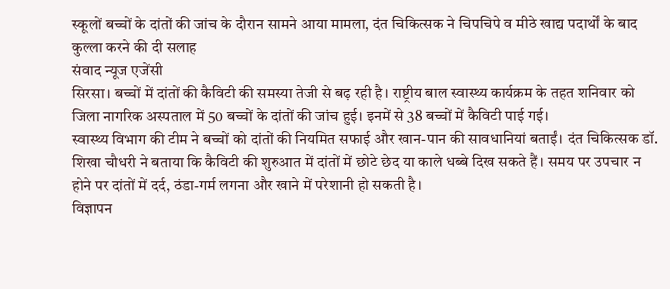स्कूलों बच्चों के दांतों की जांच के दौरान सामने आया मामला, दंत चिकित्सक ने चिपचिपे व मीठे खाद्य पदार्थों के बाद कुल्ला करने की दी सलाह
संवाद न्यूज एजेंसी
सिरसा। बच्चों में दांतों की कैविटी की समस्या तेजी से बढ़ रही है। राष्ट्रीय बाल स्वास्थ्य कार्यक्रम के तहत शनिवार को जिला नागरिक अस्पताल में 50 बच्चों के दांतों की जांच हुई। इनमें से 38 बच्चों में कैविटी पाई गई।
स्वास्थ्य विभाग की टीम ने बच्चों को दांतों की नियमित सफाई और खान-पान की सावधानियां बताईं। दंत चिकित्सक डॉ. शिखा चौधरी ने बताया कि कैविटी की शुरुआत में दांतों में छोटे छेद या काले धब्बे दिख सकते हैं। समय पर उपचार न होने पर दांतों में दर्द, ठंडा-गर्म लगना और खाने में परेशानी हो सकती है।
विज्ञापन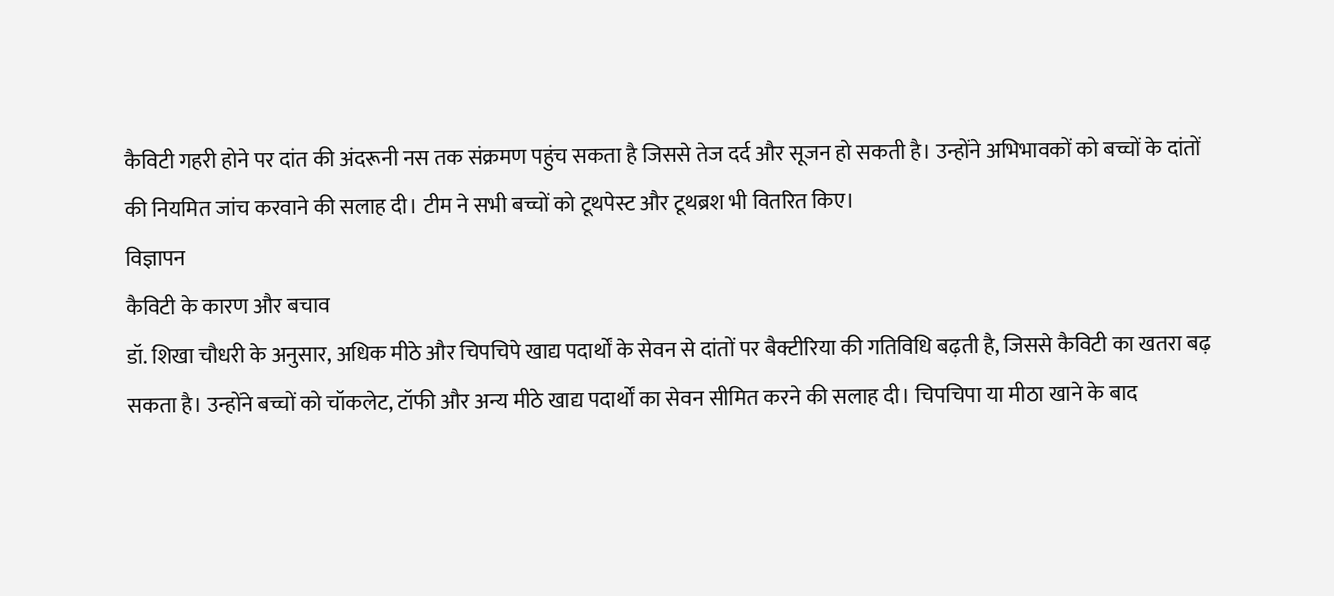कैविटी गहरी होने पर दांत की अंदरूनी नस तक संक्रमण पहुंच सकता है जिससे तेज दर्द और सूजन हो सकती है। उन्होंने अभिभावकों को बच्चों के दांतों की नियमित जांच करवाने की सलाह दी। टीम ने सभी बच्चों को टूथपेस्ट और टूथब्रश भी वितरित किए।
विज्ञापन
कैविटी के कारण और बचाव
डॉ. शिखा चौधरी के अनुसार, अधिक मीठे और चिपचिपे खाद्य पदार्थों के सेवन से दांतों पर बैक्टीरिया की गतिविधि बढ़ती है, जिससे कैविटी का खतरा बढ़ सकता है। उन्होंने बच्चों को चॉकलेट, टॉफी और अन्य मीठे खाद्य पदार्थों का सेवन सीमित करने की सलाह दी। चिपचिपा या मीठा खाने के बाद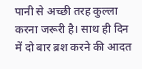पानी से अच्छी तरह कुल्ला करना जरूरी है। साथ ही दिन में दो बार ब्रश करने की आदत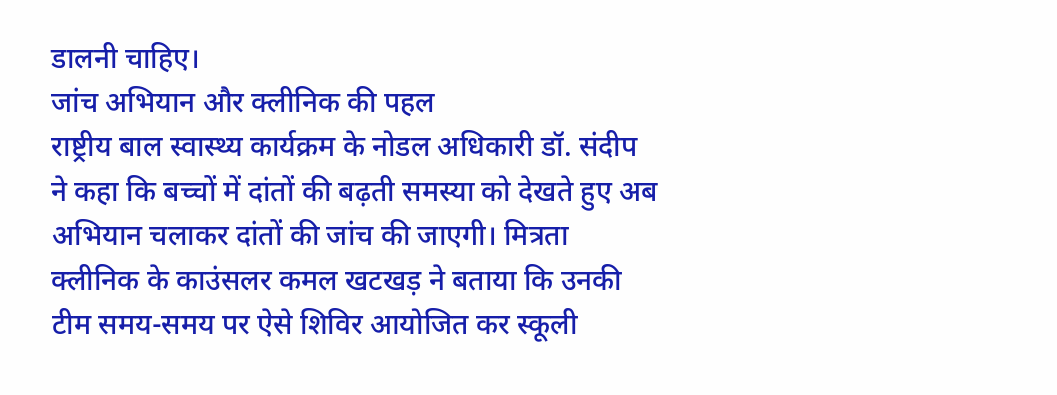डालनी चाहिए।
जांच अभियान और क्लीनिक की पहल
राष्ट्रीय बाल स्वास्थ्य कार्यक्रम के नोडल अधिकारी डॉ. संदीप ने कहा कि बच्चों में दांतों की बढ़ती समस्या को देखते हुए अब अभियान चलाकर दांतों की जांच की जाएगी। मित्रता क्लीनिक के काउंसलर कमल खटखड़ ने बताया कि उनकी टीम समय-समय पर ऐसे शिविर आयोजित कर स्कूली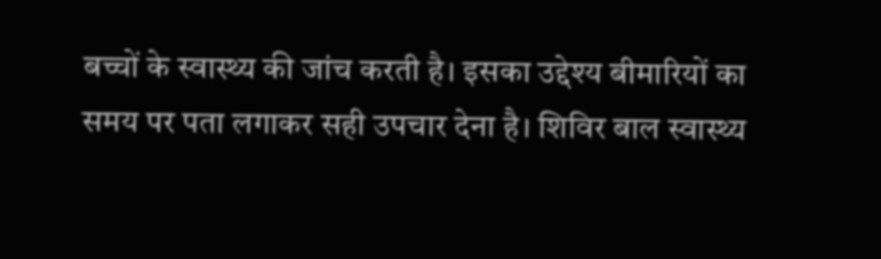बच्चों के स्वास्थ्य की जांच करती है। इसका उद्देश्य बीमारियों का समय पर पता लगाकर सही उपचार देना है। शिविर बाल स्वास्थ्य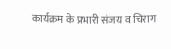कार्यक्रम के प्रभारी संजय व चिराग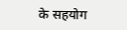के सहयोग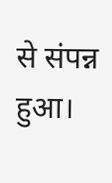से संपन्न हुआ।